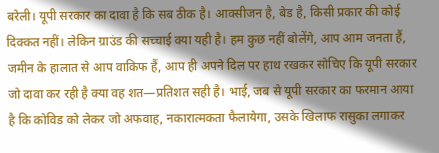बरेली। यूपी सरकार का दावा है कि सब ठीक है। आक्सीजन है, बेड है, किसी प्रकार की कोई दिक्कत नहीं। लेकिन ग्राउंड की सच्चाई क्या यही है। हम कुछ नहीं बोलेंगे, आप आम जनता हैं, जमीन के हालात से आप वाकिफ हैं, आप ही अपने दिल पर हाथ रखकर सोचिए कि यूपी सरकार जो दावा कर रही है क्या वह शत—प्रतिशत सही है। भाई, जब से यूपी सरकार का फरमान आया है कि कोविड को लेकर जो अफवाह, नकारात्मकता फैलायेगा, उसके खिलाफ रासुका लगाकर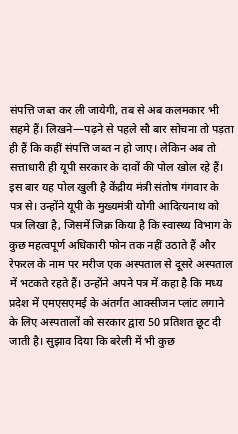संपत्ति जब्त कर ली जायेगी, तब से अब कलमकार भी सहमे हैं। लिखने—पढ़ने से पहले सौ बार सोचना तो पड़ता ही हैं कि कहीं संपत्ति जब्त न हो जाए। लेकिन अब तो सत्ताधारी ही यूपी सरकार के दावों की पोल खोल रहे हैं। इस बार यह पोल खुली है केंद्रीय मंत्री संतोष गंगवार के पत्र से। उन्होंने यूपी के मुख्यमंत्री योगी आदित्यनाथ को पत्र लिखा है, जिसमें जिक्र किया है कि स्वास्थ्य विभाग के कुछ महत्वपूर्ण अधिकारी फोन तक नहीं उठाते हैं और रेफरल के नाम पर मरीज एक अस्पताल से दूसरे अस्पताल में भटकते रहते हैं। उन्होंने अपने पत्र में कहा है कि मध्य प्रदेश में एमएसएमई के अंतर्गत आक्सीजन प्लांट लगाने के लिए अस्पतालों को सरकार द्वारा 50 प्रतिशत छूट दी जाती है। सुझाव दिया कि बरेली में भी कुछ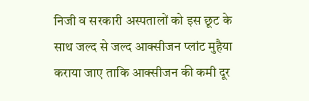निजी व सरकारी अस्पतालों को इस छूट के साथ जल्द से जल्द आक्सीजन प्लांट मुहैया कराया जाए ताकि आक्सीजन की कमी दूर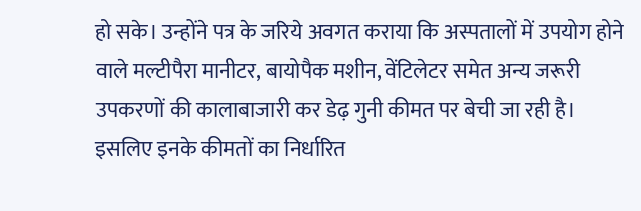हो सके। उन्होंने पत्र के जरिये अवगत कराया कि अस्पतालों में उपयोग होने वाले मल्टीपैरा मानीटर, बायोपैक मशीन, वेंटिलेटर समेत अन्य जरूरी उपकरणों की कालाबाजारी कर डेढ़ गुनी कीमत पर बेची जा रही है। इसलिए इनके कीमतों का निर्धारित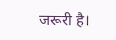जरूरी है।